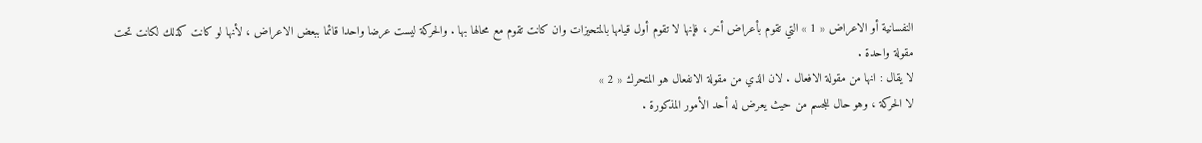النفسانية أو الاعراض « 1 » التي تقوم بأعراض أخر ، فإنها لا تقوم أول قيامها بالمتحيزات وان كانت تقوم مع محالها بها . والحركة ليست عرضا واحدا قائما ببعض الاعراض ، لأنها لو كانت كذلك لكانت تحت مقولة واحدة .
لا يقال : انها من مقولة الافعال . لان الذي من مقولة الانفعال هو المتحرك « 2 »
لا الحركة ، وهو حال للجسم من حيث يعرض له أحد الأمور المذكورة .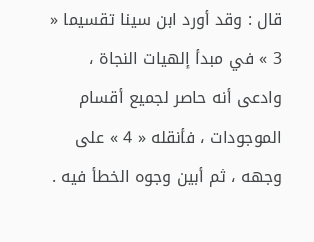قال : وقد أورد ابن سينا تقسيما « 3 » في مبدأ إلهيات النجاة ، وادعى أنه حاصر لجميع أقسام الموجودات ، فأنقله « 4 » على وجهه ، ثم أبين وجوه الخطأ فيه .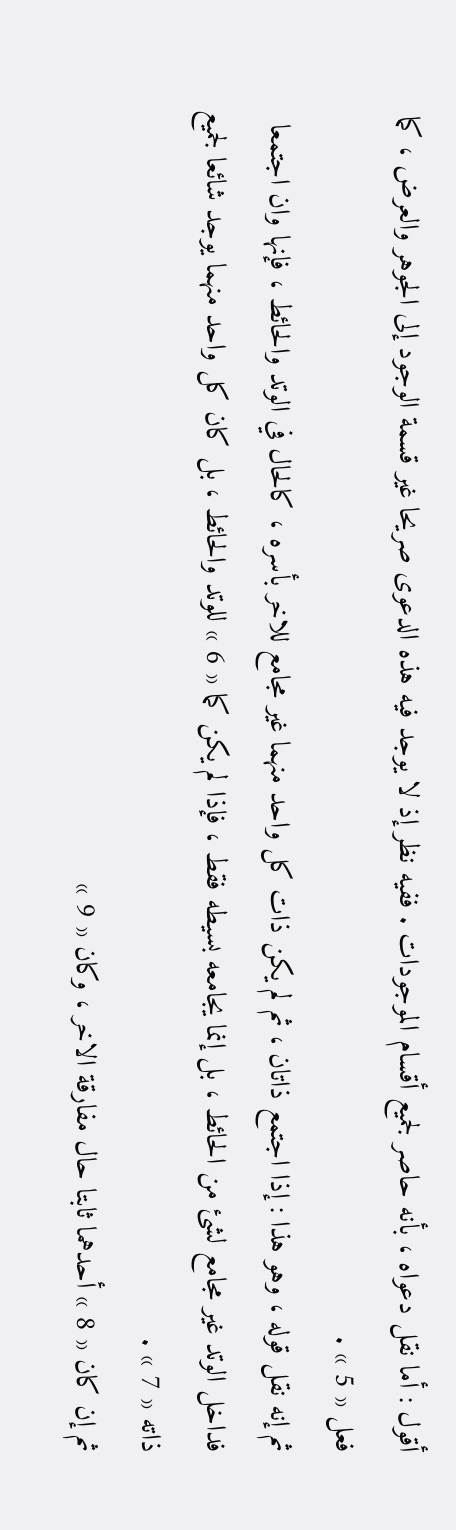أقول : أما نقل دعواه ، بأنه حاصر لجميع أقسام الموجودات . ففيه نظر إذ لا يوجد فيه هذه الدعوى صريحا غير قسمة الوجود إلى الجوهر والعرض ، كما فعل « 5 » .
ثم إنه نقل قوله ، وهو هذا : إذا اجتمع ذاتان ، ثم لم يكن ذات كل واحد منهما غير مجامع للاخر بأسره ، كالحال في الوتد والحائط ، فإنها وان اجتمعا فداخل الوتد غير مجامع لشئ من الحائط ، بل إنما يجامعه بسيطه فقط ، فإذا لم يكن كما « 6 » للوتد والحائط ، بل كان كل واحد منهما يوجد شائعا لجميع ذاته « 7 » .
ثم إن كان « 8 » أحدهما ثابتا حال مفارقة الاخر ، وكان « 9 »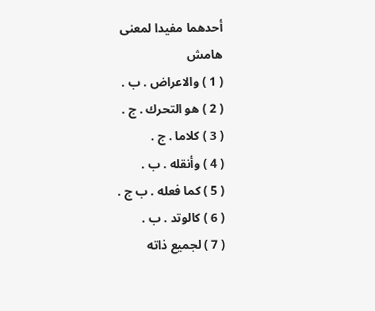أحدهما مفيدا لمعنى
هامش
( 1 ) والاعراض . ب .
( 2 ) هو التحرك . ج .
( 3 ) كلاما . ج .
( 4 ) وأنقله . ب .
( 5 ) كما فعله . ب ج .
( 6 ) كالوتد . ب .
( 7 ) لجميع ذاته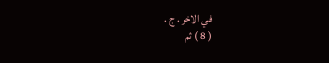في الاخر . ج .
( 8 ) ثم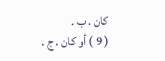كان . ب .
( 9 ) أو كان . ج .